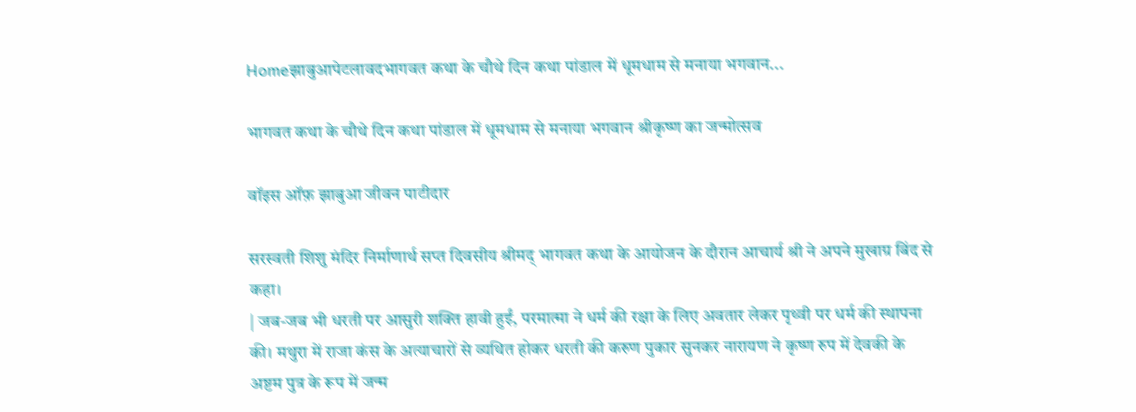Homeझाबुआपेटलावदभागवत कथा के चौथे दिन कथा पांडाल में धूमधाम से मनाया भगवान...

भागवत कथा के चौथे दिन कथा पांडाल में धूमधाम से मनाया भगवान श्रीकृष्ण का जन्मोत्सव

वॉइस ऑफ़ झाबुआ जीवन पाटीदार

सरस्वती शिशु मंदिर निर्माणार्थ सप्त दिवसीय श्रीमद् भागवत कथा के आयोजन के दौरान आचार्य श्री ने अपने मुखाग्र बिंद से कहा।
| जब-जब भी धरती पर आसुरी शक्ति हावी हुईं, परमात्मा ने धर्म की रक्षा के लिए अवतार लेकर पृथ्वी पर धर्म की स्थापना की। मथुरा में राजा कंस के अत्याचारों से व्यथित होकर धरती की करुण पुकार सुनकर नारायण ने कृष्ण रुप में देवकी के अष्टम पुत्र के रूप में जन्म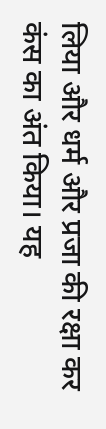लिया और धर्म और प्रजा की रक्षा कर कंस का अंत किया। यह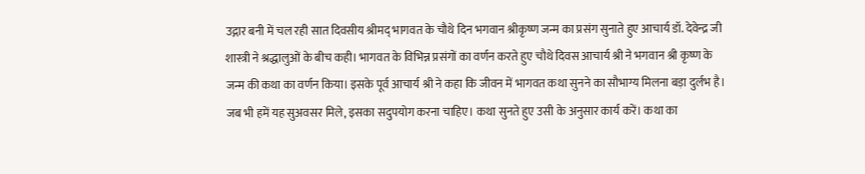उद्गार बनी में चल रही सात दिवसीय श्रीमद् भागवत के चौथे दिन भगवान श्रीकृष्ण जन्म का प्रसंग सुनाते हुए आचार्य डॉ. देवेन्द्र जी शास्त्री ने श्रद्धालुओं के बीच कही। भागवत के विभिन्न प्रसंगों का वर्णन करते हुए चौथे दिवस आचार्य श्री ने भगवान श्री कृष्ण के जन्म की कथा का वर्णन किया। इसके पूर्व आचार्य श्री ने कहा कि जीवन में भागवत कथा सुनने का सौभाग्य मिलना बड़ा दुर्लभ है। जब भी हमें यह सुअवसर मिले, इसका सदुपयोग करना चाहिए। कथा सुनते हुए उसी के अनुसार कार्य करें। कथा का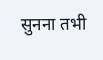सुनना तभी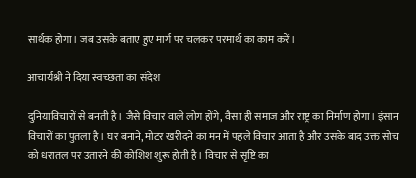सार्थक होगा। जब उसके बताए हुए मार्ग पर चलकर परमार्थ का काम करें।

आचार्यश्री ने दिया स्वच्छता का संदेश

दुनियाविचारों से बनती है। जैसे विचार वाले लोग होंगे, वैसा ही समाज और राष्ट्र का निर्माण होगा। इंसान विचारों का पुतला है। घर बनाने, मोटर खरीदने का मन में पहले विचार आता है और उसके बाद उक्त सोच को धरातल पर उतारने की कोशिश शुरू होती है। विचार से सृष्टि का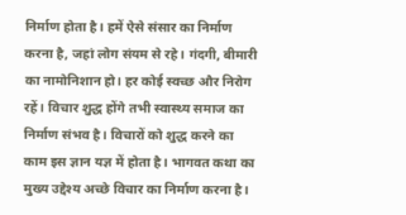निर्माण होता है। हमें ऐसे संसार का निर्माण करना है, जहां लोग संयम से रहे। गंदगी, बीमारी का नामोनिशान हो। हर कोई स्वच्छ और निरोग रहें। विचार शुद्ध होंगे तभी स्वास्थ्य समाज का निर्माण संभव है। विचारों को शुद्ध करने का काम इस ज्ञान यज्ञ में होता है। भागवत कथा का मुख्य उद्देश्य अच्छे विचार का निर्माण करना है।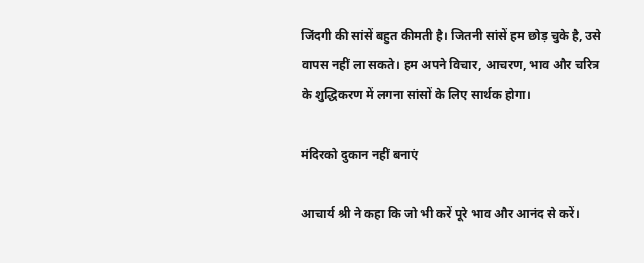जिंदगी की सांसें बहुत कीमती है। जितनी सांसें हम छोड़ चुके है, उसे वापस नहीं ला सकते। हम अपने विचार, आचरण, भाव और चरित्र के शुद्धिकरण में लगना सांसों के लिए सार्थक होगा।

मंदिरको दुकान नहीं बनाएं

आचार्य श्री ने कहा कि जो भी करें पूरे भाव और आनंद से करें।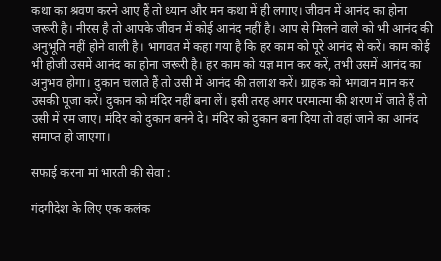कथा का श्रवण करने आए हैं तो ध्यान और मन कथा में ही लगाए। जीवन में आनंद का होना जरूरी है। नीरस है तो आपके जीवन में कोई आनंद नहीं है। आप से मिलने वाले को भी आनंद की अनुभूति नहीं होने वाली है। भागवत में कहा गया है कि हर काम को पूरे आनंद से करें। काम कोई भी होजी उसमें आनंद का होना जरूरी है। हर काम को यज्ञ मान कर करें, तभी उसमें आनंद का अनुभव होगा। दुकान चलाते हैं तो उसी में आनंद की तलाश करें। ग्राहक को भगवान मान कर उसकी पूजा करें। दुकान को मंदिर नहीं बना लें। इसी तरह अगर परमात्मा की शरण में जाते हैं तो उसी में रम जाए। मंदिर को दुकान बनने दे। मंदिर को दुकान बना दिया तो वहां जाने का आनंद समाप्त हो जाएगा।

सफाई करना मां भारती की सेवा :

गंदगीदेश के लिए एक कलंक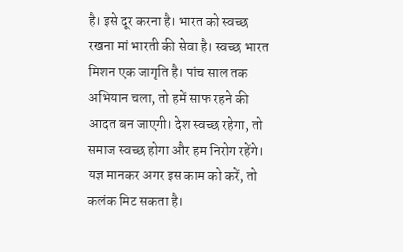है। इसे दूर करना है। भारत को स्वच्छ रखना मां भारती की सेवा है। स्वच्छ भारत मिशन एक जागृति है। पांच साल तक अभियान चला, तो हमें साफ रहने की आदत बन जाएगी। देश स्वच्छ रहेगा, तो समाज स्वच्छ होगा और हम निरोग रहेंगे। यज्ञ मानकर अगर इस काम को करें, तो कलंक मिट सकता है।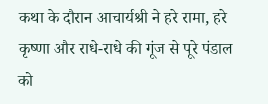कथा के दौरान आचार्यश्री ने हरे रामा, हरे कृष्णा और राधे-राधे की गूंज से पूरे पंडाल को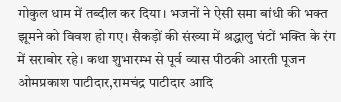गोकुल धाम में तब्दील कर दिया। भजनों ने ऐसी समा बांधी की भक्त झूमने को विवश हो गए। सैकड़ों की संख्या में श्रद्धालु घंटों भक्ति के रंग में सराबोर रहे। कथा शुभारम्भ से पूर्व व्यास पीठकी आरती पूजन ओमप्रकाश पाटीदार,रामचंद्र पाटीदार आदि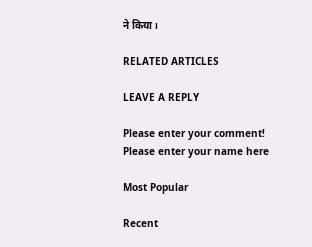ने किया।

RELATED ARTICLES

LEAVE A REPLY

Please enter your comment!
Please enter your name here

Most Popular

Recent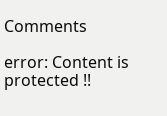Comments

error: Content is protected !!